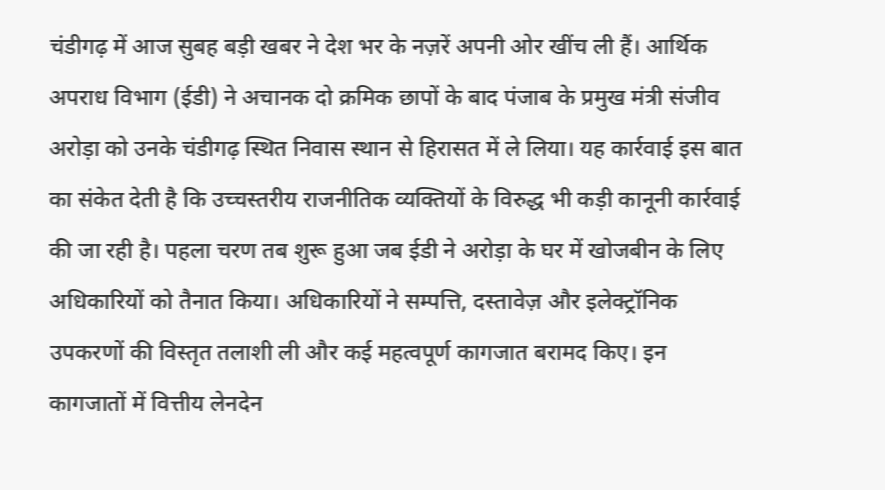चंडीगढ़ में आज सुबह बड़ी खबर ने देश भर के नज़रें अपनी ओर खींच ली हैं। आर्थिक अपराध विभाग (ईडी) ने अचानक दो क्रमिक छापों के बाद पंजाब के प्रमुख मंत्री संजीव अरोड़ा को उनके चंडीगढ़ स्थित निवास स्थान से हिरासत में ले लिया। यह कार्रवाई इस बात का संकेत देती है कि उच्चस्तरीय राजनीतिक व्यक्तियों के विरुद्ध भी कड़ी कानूनी कार्रवाई की जा रही है। पहला चरण तब शुरू हुआ जब ईडी ने अरोड़ा के घर में खोजबीन के लिए अधिकारियों को तैनात किया। अधिकारियों ने सम्पत्ति, दस्तावेज़ और इलेक्ट्रॉनिक उपकरणों की विस्तृत तलाशी ली और कई महत्वपूर्ण कागजात बरामद किए। इन कागजातों में वित्तीय लेनदेन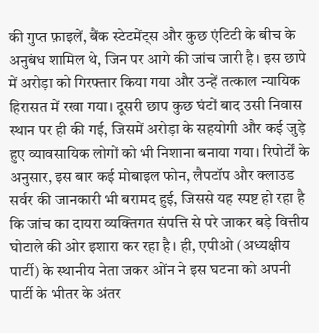की गुप्त फ़ाइलें, बैंक स्टेटमेंट्स और कुछ एंटिटी के बीच के अनुबंध शामिल थे, जिन पर आगे की जांच जारी है। इस छापे में अरोड़ा को गिरफ्तार किया गया और उन्हें तत्काल न्यायिक हिरासत में रखा गया। दूसरी छाप कुछ घंटों बाद उसी निवास स्थान पर ही की गई, जिसमें अरोड़ा के सहयोगी और कई जुड़े हुए व्यावसायिक लोगों को भी निशाना बनाया गया। रिपोर्टों के अनुसार, इस बार कई मोबाइल फोन, लैपटॉप और क्लाउड सर्वर की जानकारी भी बरामद हुई, जिससे यह स्पष्ट हो रहा है कि जांच का दायरा व्यक्तिगत संपत्ति से परे जाकर बड़े वित्तीय घोटाले की ओर इशारा कर रहा है। ही, एपीओ (अध्यक्षीय पार्टी) के स्थानीय नेता जकर ओंन ने इस घटना को अपनी पार्टी के भीतर के अंतर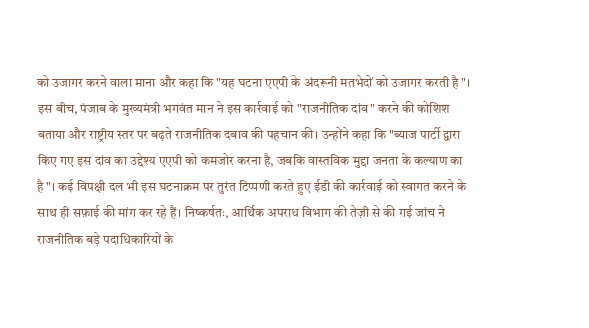को उजागर करने वाला माना और कहा कि "यह घटना एएपी के अंदरूनी मतभेदों को उजागर करती है"। इस बीच, पंजाब के मुख्यमंत्री भगवंत मान ने इस कार्रवाई को "राजनीतिक दांव" करने की कोशिश बताया और राष्ट्रीय स्तर पर बढ़ते राजनीतिक दबाव की पहचान की। उन्होंने कहा कि "ब्याज पार्टी द्वारा किए गए इस दांव का उद्देश्य एएपी को कमजोर करना है, जबकि वास्तविक मुद्दा जनता के कल्याण का है"। कई विपक्षी दल भी इस घटनाक्रम पर तुरंत टिप्पणी करते हुए ईडी की कार्रवाई को स्वागत करने के साथ ही सफ़ाई की मांग कर रहे हैं। निष्कर्षतः, आर्थिक अपराध विभाग की तेज़ी से की गई जांच ने राजनीतिक बड़े पदाधिकारियों के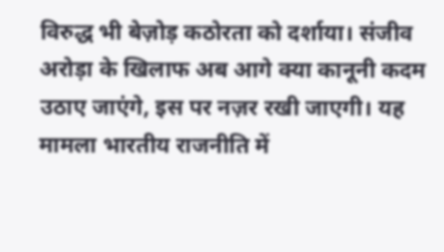विरुद्ध भी बेज़ोड़ कठोरता को दर्शाया। संजीव अरोड़ा के खिलाफ अब आगे क्या कानूनी कदम उठाए जाएंगे, इस पर नज़र रखी जाएगी। यह मामला भारतीय राजनीति में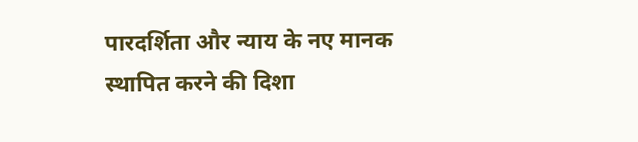पारदर्शिता और न्याय के नए मानक स्थापित करने की दिशा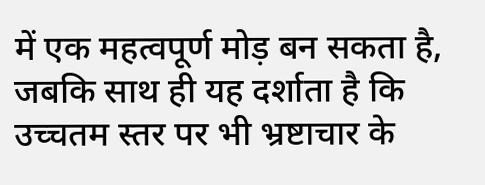में एक महत्वपूर्ण मोड़ बन सकता है, जबकि साथ ही यह दर्शाता है कि उच्चतम स्तर पर भी भ्रष्टाचार के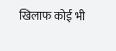खिलाफ कोई भी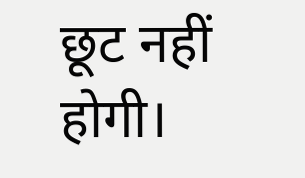छूट नहीं होगी।